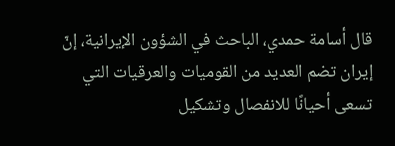قال أسامة حمدي، الباحث في الشؤون الإيرانية، إنّ إيران تضم العديد من القوميات والعرقيات التي تسعى أحيانًا للانفصال وتشكيل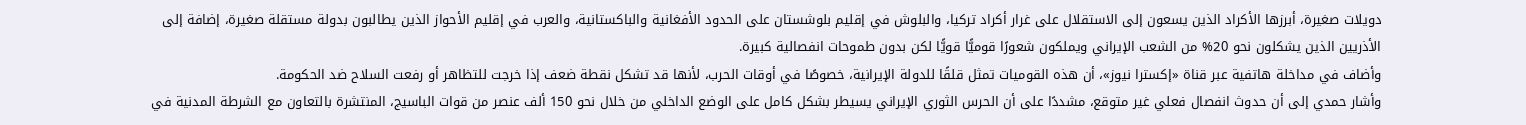دويلات صغيرة، أبرزها الأكراد الذين يسعون إلى الاستقلال على غرار أكراد تركيا، والبلوش في إقليم بلوشستان على الحدود الأفغانية والباكستانية، والعرب في إقليم الأحواز الذين يطالبون بدولة مستقلة صغيرة، إضافة إلى الأذريين الذين يشكلون نحو 20% من الشعب الإيراني ويملكون شعورًا قوميًّا قويًّا لكن بدون طموحات انفصالية كبيرة.
وأضاف في مداخلة هاتفية عبر قناة «إكسترا نيوز»، أن هذه القوميات تمثل قلقًا للدولة الإيرانية، خصوصًا في أوقات الحرب، لأنها قد تشكل نقطة ضعف إذا خرجت للتظاهر أو رفعت السلاح ضد الحكومة.
وأشار حمدي إلى أن حدوث انفصال فعلي غير متوقع، مشددًا على أن الحرس الثوري الإيراني يسيطر بشكل كامل على الوضع الداخلي من خلال نحو 150 ألف عنصر من قوات الباسيج، المنتشرة بالتعاون مع الشرطة المدنية في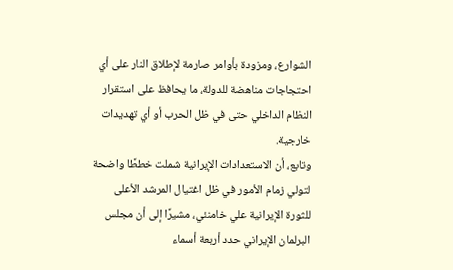الشوارع، ومزودة بأوامر صارمة لإطلاق النار على أي احتجاجات مناهضة للدولة، ما يحافظ على استقرار النظام الداخلي حتى في ظل الحرب أو أي تهديدات خارجية.
وتابع، أن الاستعدادات الإيرانية شملت خططًا واضحة لتولي زمام الأمور في ظل اغتيال المرشد الأعلى للثورة الإيرانية علي خامنئي، مشيرًا إلى أن مجلس البرلمان الإيراني حدد أربعة أسماء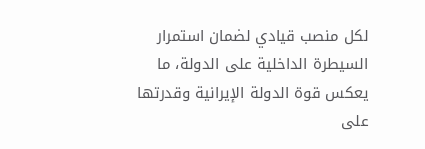لكل منصب قيادي لضمان استمرار السيطرة الداخلية على الدولة، ما يعكس قوة الدولة الإيرانية وقدرتها على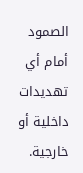الصمود أمام أي تهديدات داخلية أو خارجية.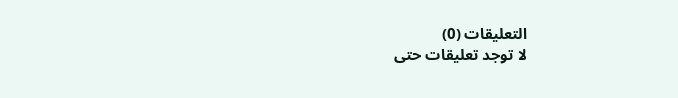التعليقات (0)
لا توجد تعليقات حتى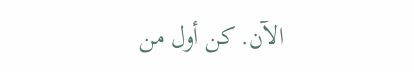الآن. كن أول من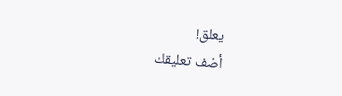يعلق!
أضف تعليقك